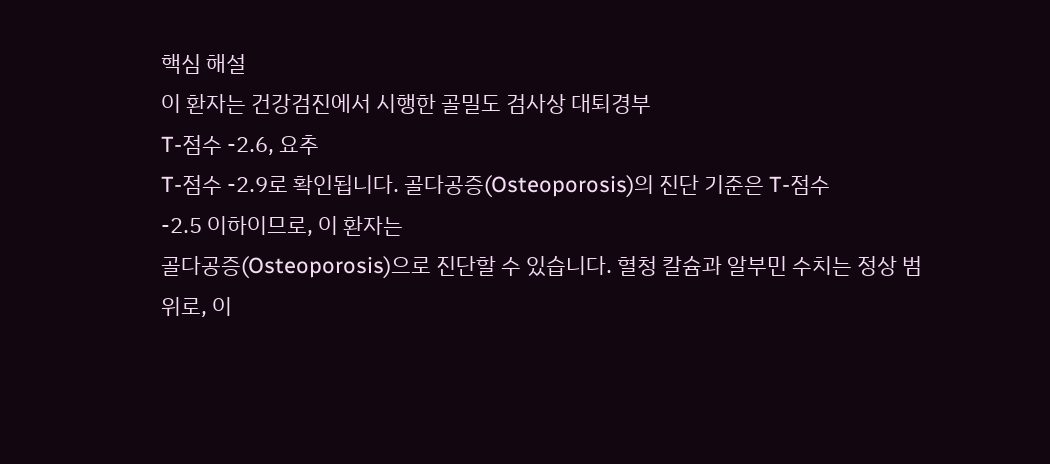핵심 해설
이 환자는 건강검진에서 시행한 골밀도 검사상 대퇴경부
T-점수 -2.6, 요추
T-점수 -2.9로 확인됩니다. 골다공증(Osteoporosis)의 진단 기준은 T-점수
-2.5 이하이므로, 이 환자는
골다공증(Osteoporosis)으로 진단할 수 있습니다. 혈청 칼슘과 알부민 수치는 정상 범위로, 이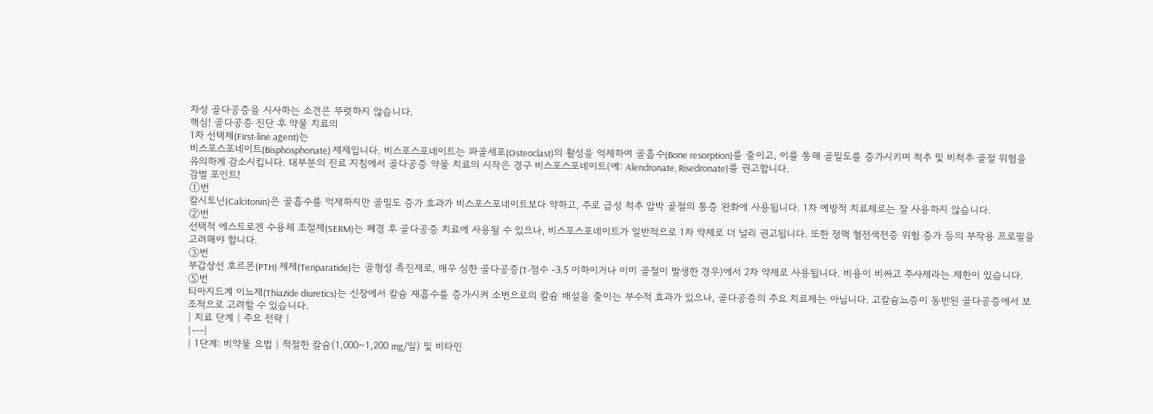차성 골다공증을 시사하는 소견은 뚜렷하지 않습니다.
핵심! 골다공증 진단 후 약물 치료의
1차 선택제(First-line agent)는
비스포스포네이트(Bisphosphonate) 제제입니다. 비스포스포네이트는 파골세포(Osteoclast)의 활성을 억제하여 골흡수(Bone resorption)를 줄이고, 이를 통해 골밀도를 증가시키며 척추 및 비척추 골절 위험을 유의하게 감소시킵니다. 대부분의 진료 지침에서 골다공증 약물 치료의 시작은 경구 비스포스포네이트(예: Alendronate, Risedronate)를 권고합니다.
감별 포인트!
①번
칼시토닌(Calcitonin)은 골흡수를 억제하지만 골밀도 증가 효과가 비스포스포네이트보다 약하고, 주로 급성 척추 압박 골절의 통증 완화에 사용됩니다. 1차 예방적 치료제로는 잘 사용하지 않습니다.
②번
선택적 에스트로겐 수용체 조절제(SERM)는 폐경 후 골다공증 치료에 사용될 수 있으나, 비스포스포네이트가 일반적으로 1차 약제로 더 널리 권고됩니다. 또한 정맥 혈전색전증 위험 증가 등의 부작용 프로필을 고려해야 합니다.
③번
부갑상선 호르몬(PTH) 제제(Teriparatide)는 골형성 촉진제로, 매우 심한 골다공증(T-점수 -3.5 이하이거나 이미 골절이 발생한 경우)에서 2차 약제로 사용됩니다. 비용이 비싸고 주사제라는 제한이 있습니다.
⑤번
티아지드계 이뇨제(Thiazide diuretics)는 신장에서 칼슘 재흡수를 증가시켜 소변으로의 칼슘 배설을 줄이는 부수적 효과가 있으나, 골다공증의 주요 치료제는 아닙니다. 고칼슘뇨증이 동반된 골다공증에서 보조적으로 고려할 수 있습니다.
| 치료 단계 | 주요 전략 |
|---|
| 1단계: 비약물 요법 | 적절한 칼슘(1,000~1,200 mg/일) 및 비타민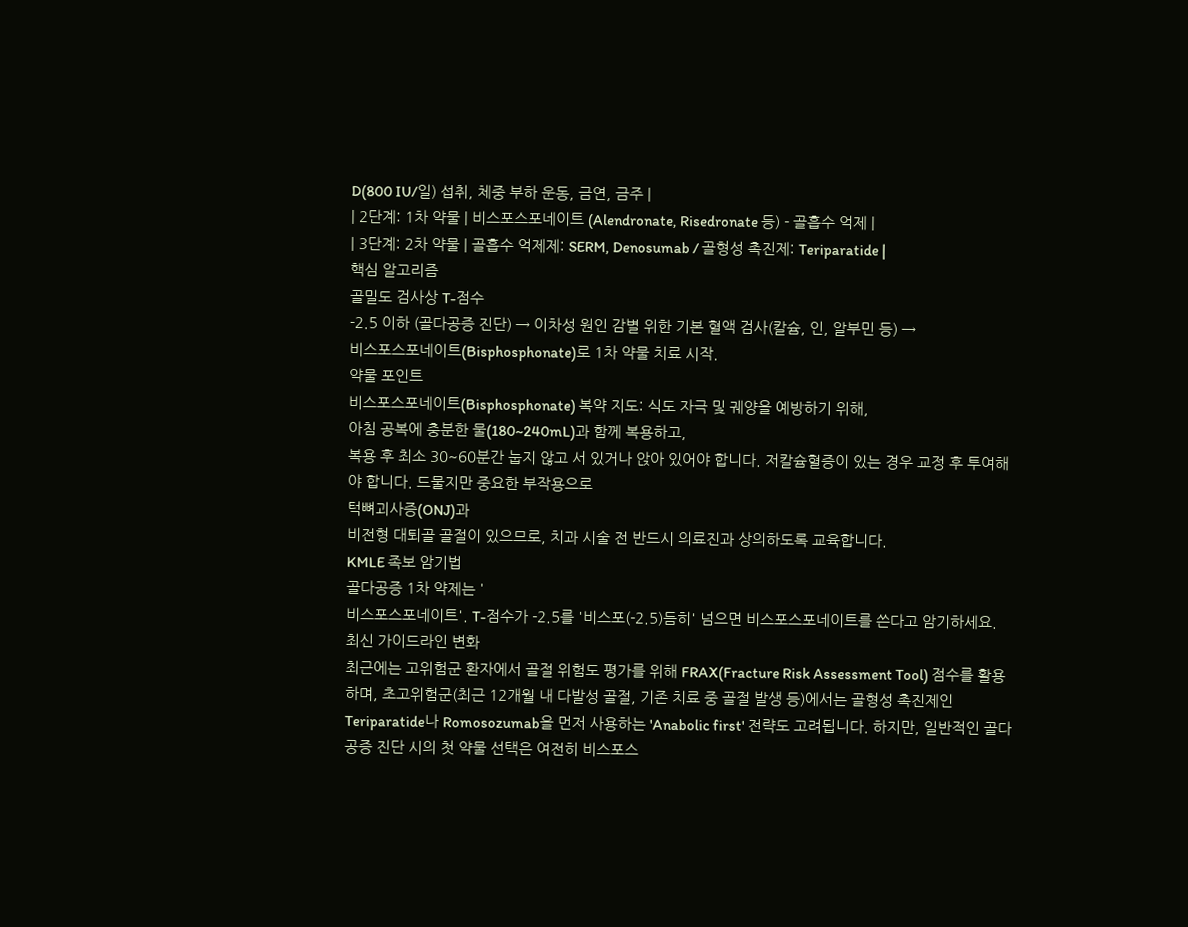D(800 IU/일) 섭취, 체중 부하 운동, 금연, 금주 |
| 2단계: 1차 약물 | 비스포스포네이트 (Alendronate, Risedronate 등) - 골흡수 억제 |
| 3단계: 2차 약물 | 골흡수 억제제: SERM, Denosumab / 골형성 촉진제: Teriparatide |
핵심 알고리즘
골밀도 검사상 T-점수
-2.5 이하 (골다공증 진단) → 이차성 원인 감별 위한 기본 혈액 검사(칼슘, 인, 알부민 등) →
비스포스포네이트(Bisphosphonate)로 1차 약물 치료 시작.
약물 포인트
비스포스포네이트(Bisphosphonate) 복약 지도: 식도 자극 및 궤양을 예방하기 위해,
아침 공복에 충분한 물(180~240mL)과 함께 복용하고,
복용 후 최소 30~60분간 눕지 않고 서 있거나 앉아 있어야 합니다. 저칼슘혈증이 있는 경우 교정 후 투여해야 합니다. 드물지만 중요한 부작용으로
턱뼈괴사증(ONJ)과
비전형 대퇴골 골절이 있으므로, 치과 시술 전 반드시 의료진과 상의하도록 교육합니다.
KMLE 족보 암기법
골다공증 1차 약제는 '
비스포스포네이트'. T-점수가 -2.5를 '비스포(-2.5)듬히' 넘으면 비스포스포네이트를 쓴다고 암기하세요.
최신 가이드라인 변화
최근에는 고위험군 환자에서 골절 위험도 평가를 위해 FRAX(Fracture Risk Assessment Tool) 점수를 활용하며, 초고위험군(최근 12개월 내 다발성 골절, 기존 치료 중 골절 발생 등)에서는 골형성 촉진제인 Teriparatide나 Romosozumab을 먼저 사용하는 'Anabolic first' 전략도 고려됩니다. 하지만, 일반적인 골다공증 진단 시의 첫 약물 선택은 여전히 비스포스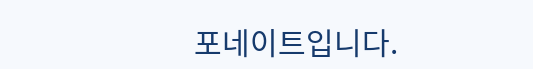포네이트입니다.